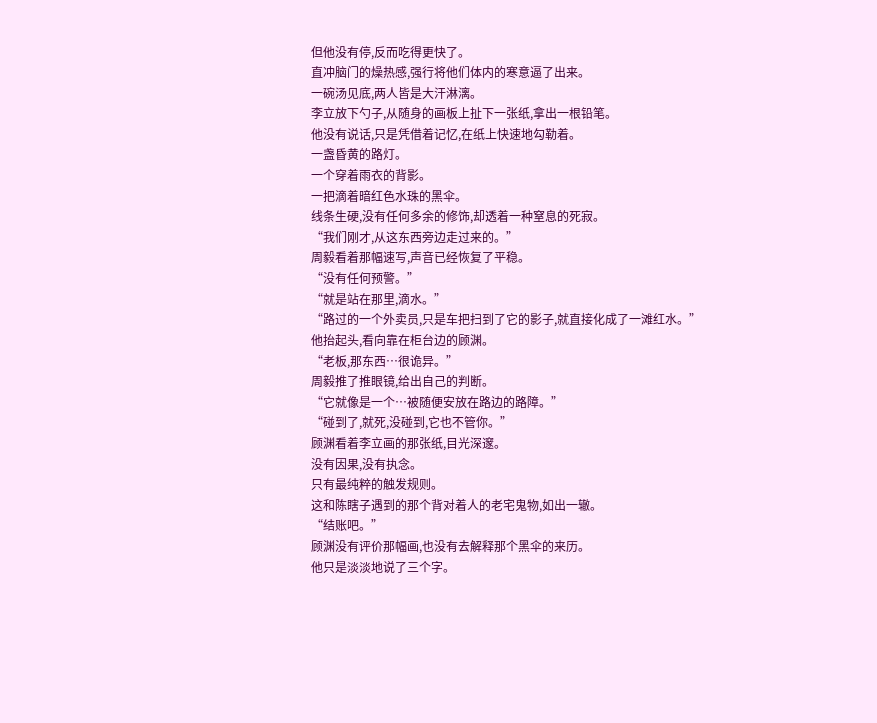但他没有停,反而吃得更快了。
直冲脑门的燥热感,强行将他们体内的寒意逼了出来。
一碗汤见底,两人皆是大汗淋漓。
李立放下勺子,从随身的画板上扯下一张纸,拿出一根铅笔。
他没有说话,只是凭借着记忆,在纸上快速地勾勒着。
一盏昏黄的路灯。
一个穿着雨衣的背影。
一把滴着暗红色水珠的黑伞。
线条生硬,没有任何多余的修饰,却透着一种窒息的死寂。
“我们刚才,从这东西旁边走过来的。”
周毅看着那幅速写,声音已经恢复了平稳。
“没有任何预警。”
“就是站在那里,滴水。”
“路过的一个外卖员,只是车把扫到了它的影子,就直接化成了一滩红水。”
他抬起头,看向靠在柜台边的顾渊。
“老板,那东西…很诡异。”
周毅推了推眼镜,给出自己的判断。
“它就像是一个…被随便安放在路边的路障。”
“碰到了,就死,没碰到,它也不管你。”
顾渊看着李立画的那张纸,目光深邃。
没有因果,没有执念。
只有最纯粹的触发规则。
这和陈瞎子遇到的那个背对着人的老宅鬼物,如出一辙。
“结账吧。”
顾渊没有评价那幅画,也没有去解释那个黑伞的来历。
他只是淡淡地说了三个字。